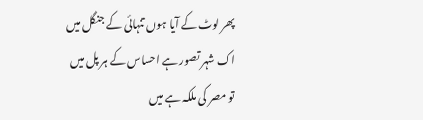پھر لوٹ کے آیا ہوں تنہائی کے جنگل میں
اک شہر تصور ہے احساس کے ہر پل میں
تو مصر کی ملکہ ہے میں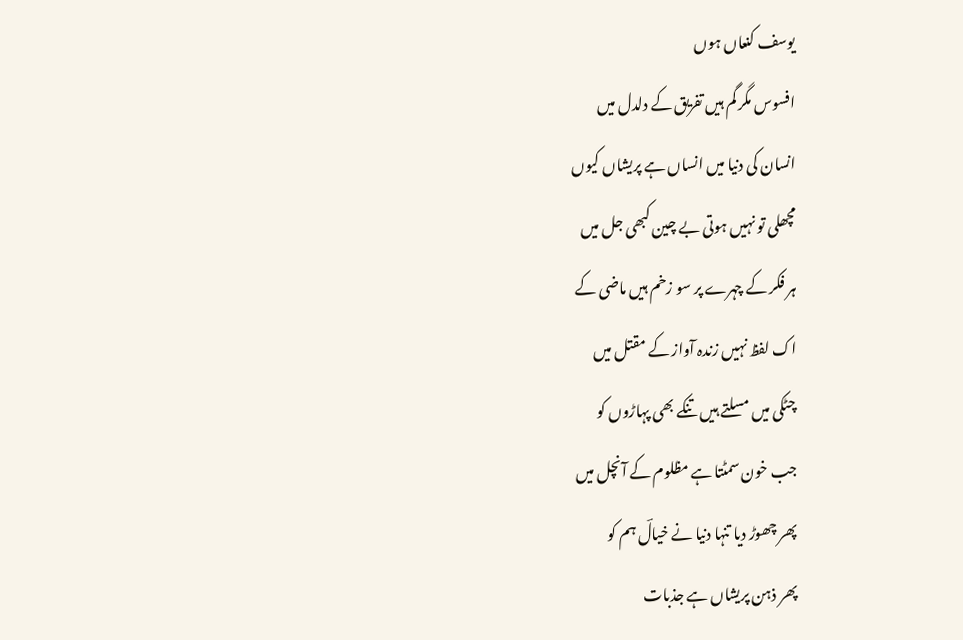یوسف کنعاں ہوں
افسوس مگر گم ہیں تفریق کے دلدل میں
انسان کی دنیا میں انساں ہے پریشاں کیوں
مچھلی تو نہیں ہوتی بے چین کبھی جل میں
ہر فکر کے چہرے پر سو زخم ہیں ماضی کے
اک لفظ نہیں زندہ آواز کے مقتل میں
چٹکی میں مسلتے ہیں تنکے بھی پہاڑوں کو
جب خون سمٹتا ہے مظلوم کے آنچل میں
پھر چھوڑ دیا تنہا دنیا نے خیالؔ ہم کو
پھر ذہن پریشاں ہے جذبات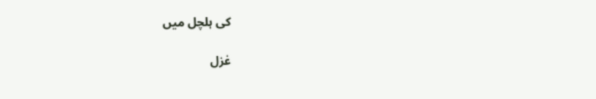کی ہلچل میں

غزل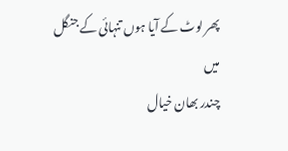پھر لوٹ کے آیا ہوں تنہائی کے جنگل میں
چندر بھان خیال